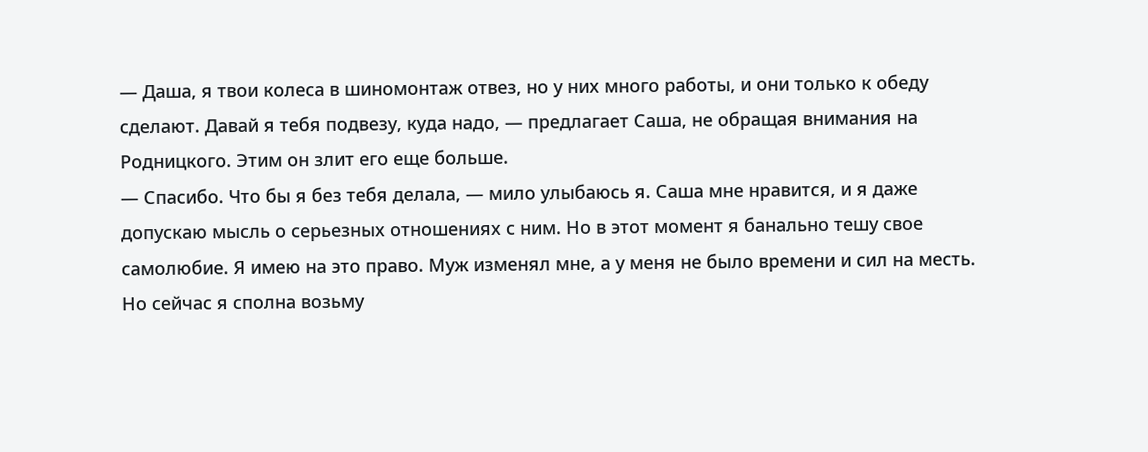— Даша, я твои колеса в шиномонтаж отвез, но у них много работы, и они только к обеду сделают. Давай я тебя подвезу, куда надо, — предлагает Саша, не обращая внимания на Родницкого. Этим он злит его еще больше.
— Спасибо. Что бы я без тебя делала, — мило улыбаюсь я. Саша мне нравится, и я даже допускаю мысль о серьезных отношениях с ним. Но в этот момент я банально тешу свое самолюбие. Я имею на это право. Муж изменял мне, а у меня не было времени и сил на месть. Но сейчас я сполна возьму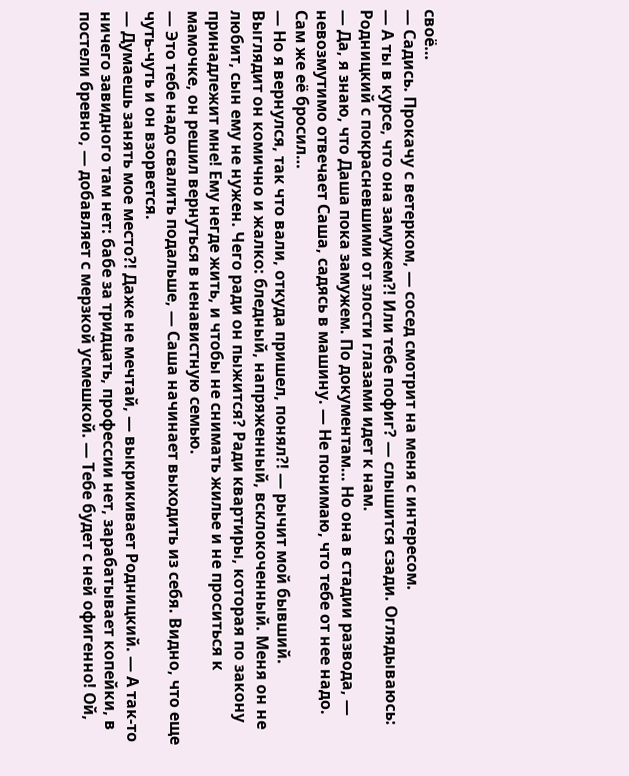своё…
— Садись. Прокачу с ветерком, — сосед смотрит на меня с интересом.
— А ты в курсе, что она замужем?! Или тебе пофиг? — слышится сзади. Оглядываюсь: Родницкий с покрасневшими от злости глазами идет к нам.
— Да, я знаю, что Даша пока замужем. По документам… Но она в стадии развода, — невозмутимо отвечает Саша, садясь в машину. — Не понимаю, что тебе от нее надо. Сам же её бросил…
— Но я вернулся, так что вали, откуда пришел, понял?! — рычит мой бывший. Выглядит он комично и жалко: бледный, напряженный, всклокоченный. Меня он не любит, сын ему не нужен. Чего ради он пыжится? Ради квартиры, которая по закону принадлежит мне! Ему негде жить, и чтобы не снимать жилье и не проситься к мамочке, он решил вернуться в ненавистную семью.
— Это тебе надо свалить подальше, — Саша начинает выходить из себя. Видно, что еще чуть-чуть и он взорвется.
— Думаешь занять мое место?! Даже не мечтай, — выкрикивает Родницкий. — А так-то ничего завидного там нет: бабе за тридцать, профессии нет, зарабатывает копейки, в постели бревно, — добавляет с мерзкой усмешкой. — Тебе будет с ней офигенно! Ой,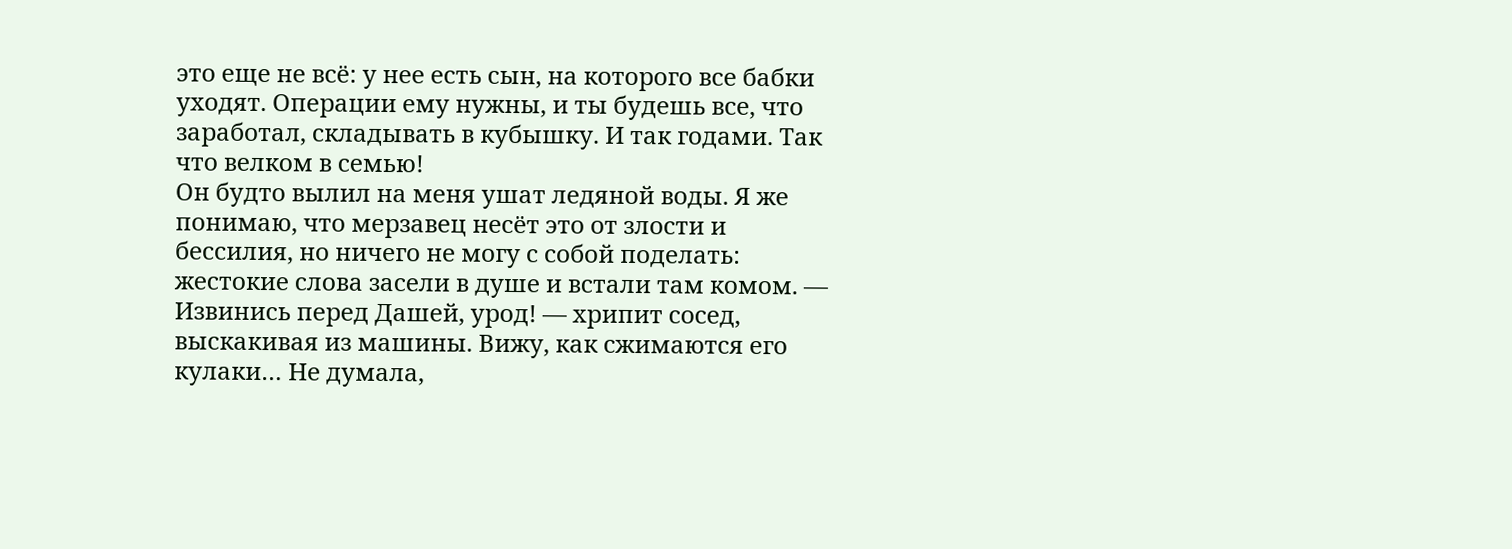это еще не всё: у нее есть сын, на которого все бабки уходят. Операции ему нужны, и ты будешь все, что заработал, складывать в кубышку. И так годами. Так что велком в семью!
Он будто вылил на меня ушат ледяной воды. Я же понимаю, что мерзавец несёт это от злости и бессилия, но ничего не могу с собой поделать: жестокие слова засели в душе и встали там комом. — Извинись перед Дашей, урод! — хрипит сосед, выскакивая из машины. Вижу, как сжимаются его кулаки… Не думала,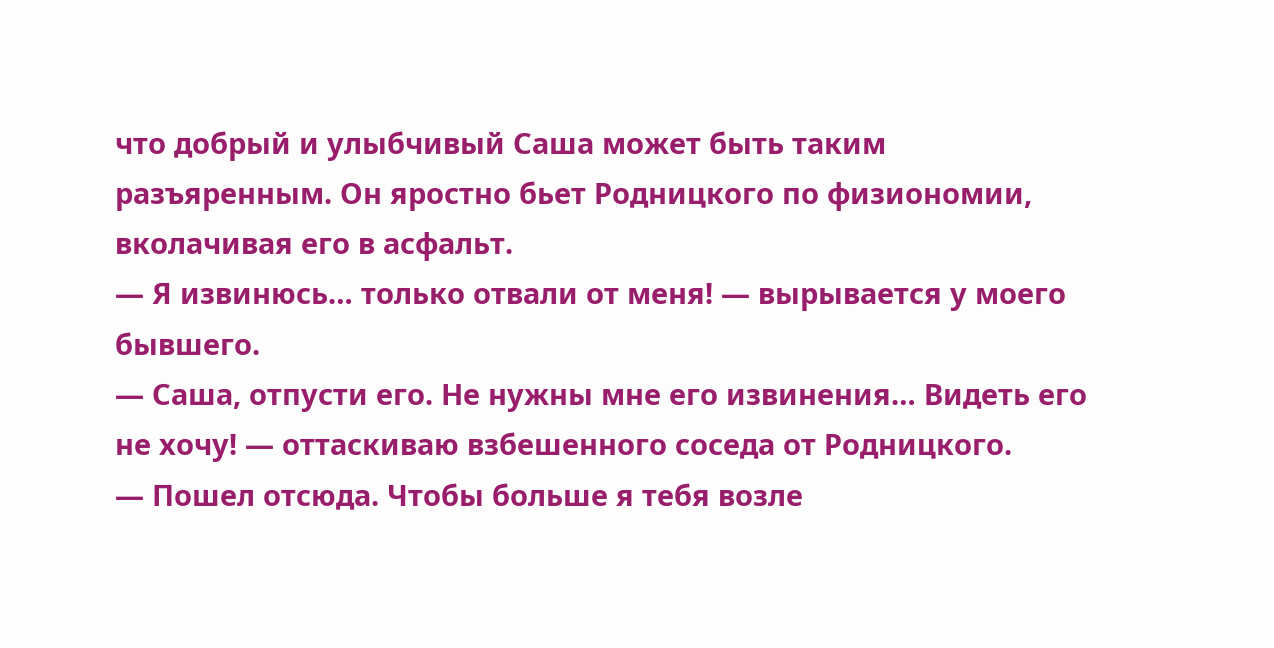что добрый и улыбчивый Саша может быть таким разъяренным. Он яростно бьет Родницкого по физиономии, вколачивая его в асфальт.
— Я извинюсь… только отвали от меня! — вырывается у моего бывшего.
— Саша, отпусти его. Не нужны мне его извинения… Видеть его не хочу! — оттаскиваю взбешенного соседа от Родницкого.
— Пошел отсюда. Чтобы больше я тебя возле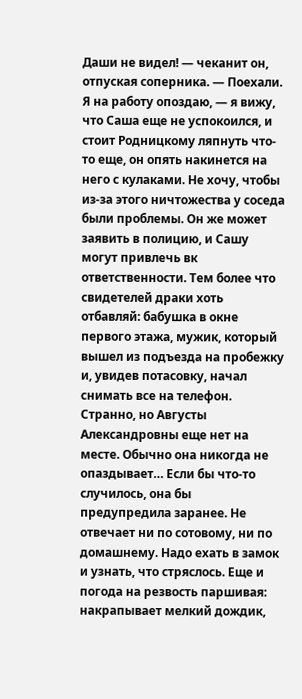Даши не видел! — чеканит он, отпуская соперника. — Поехали. Я на работу опоздаю, — я вижу, что Саша еще не успокоился, и стоит Родницкому ляпнуть что-то еще, он опять накинется на него с кулаками. Не хочу, чтобы из-за этого ничтожества у соседа были проблемы. Он же может заявить в полицию, и Сашу могут привлечь вк ответственности. Тем более что свидетелей драки хоть отбавляй: бабушка в окне первого этажа, мужик, который вышел из подъезда на пробежку и, увидев потасовку, начал снимать все на телефон.
Странно, но Августы Александровны еще нет на месте. Обычно она никогда не опаздывает… Если бы что-то случилось, она бы предупредила заранее. Не отвечает ни по сотовому, ни по домашнему. Надо ехать в замок и узнать, что стряслось. Еще и погода на резвость паршивая: накрапывает мелкий дождик,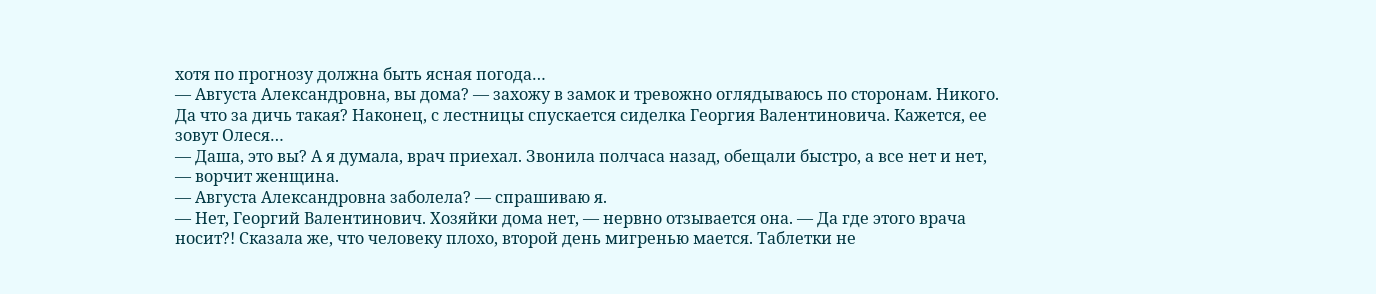хотя по прогнозу должна быть ясная погода…
— Августа Александровна, вы дома? — захожу в замок и тревожно оглядываюсь по сторонам. Никого. Да что за дичь такая? Наконец, с лестницы спускается сиделка Георгия Валентиновича. Кажется, ее зовут Олеся…
— Даша, это вы? А я думала, врач приехал. Звонила полчаса назад, обещали быстро, а все нет и нет, — ворчит женщина.
— Августа Александровна заболела? — спрашиваю я.
— Нет, Георгий Валентинович. Хозяйки дома нет, — нервно отзывается она. — Да где этого врача носит?! Сказала же, что человеку плохо, второй день мигренью мается. Таблетки не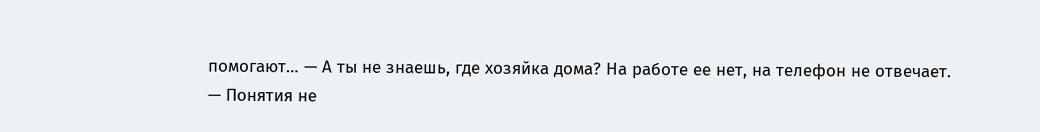помогают… — А ты не знаешь, где хозяйка дома? На работе ее нет, на телефон не отвечает.
— Понятия не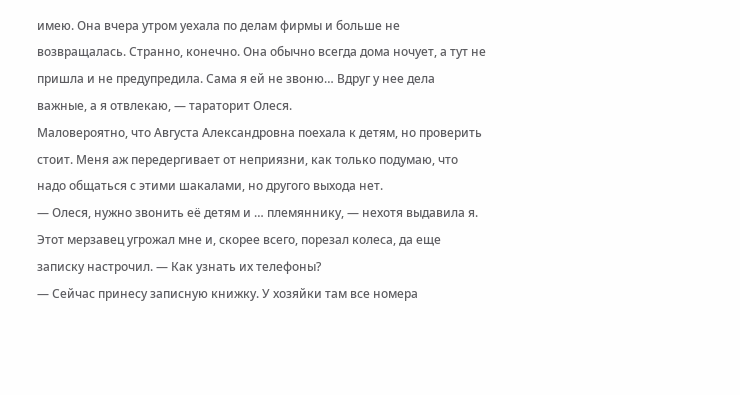имею. Она вчера утром уехала по делам фирмы и больше не возвращалась. Странно, конечно. Она обычно всегда дома ночует, а тут не пришла и не предупредила. Сама я ей не звоню… Вдруг у нее дела важные, а я отвлекаю, — тараторит Олеся.
Маловероятно, что Августа Александровна поехала к детям, но проверить стоит. Меня аж передергивает от неприязни, как только подумаю, что надо общаться с этими шакалами, но другого выхода нет.
— Олеся, нужно звонить её детям и … племяннику, — нехотя выдавила я. Этот мерзавец угрожал мне и, скорее всего, порезал колеса, да еще записку настрочил. — Как узнать их телефоны?
— Сейчас принесу записную книжку. У хозяйки там все номера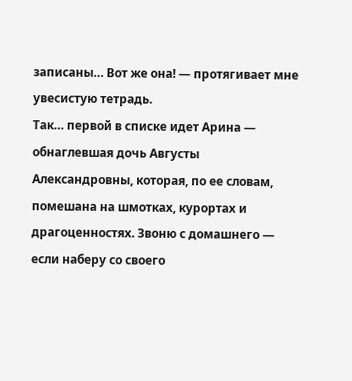записаны… Вот же она! — протягивает мне увесистую тетрадь.
Так… первой в списке идет Арина — обнаглевшая дочь Августы Александровны, которая, по ее словам, помешана на шмотках, курортах и драгоценностях. Звоню с домашнего — если наберу со своего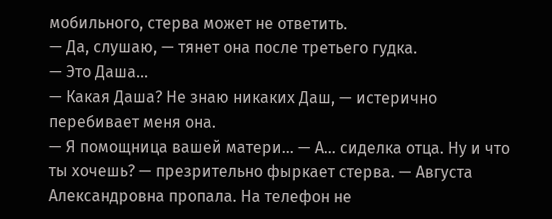мобильного, стерва может не ответить.
— Да, слушаю, — тянет она после третьего гудка.
— Это Даша…
— Какая Даша? Не знаю никаких Даш, — истерично перебивает меня она.
— Я помощница вашей матери… — А… сиделка отца. Ну и что ты хочешь? — презрительно фыркает стерва. — Августа Александровна пропала. На телефон не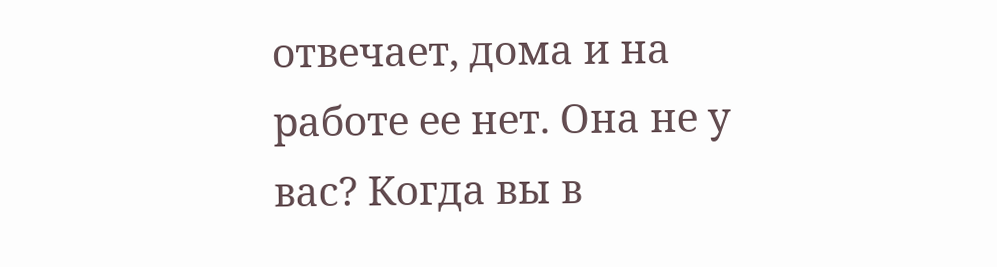отвечает, дома и на работе ее нет. Она не у вас? Когда вы в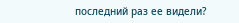последний раз ее видели?